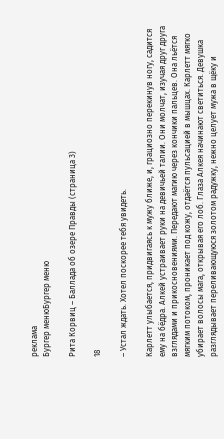реклама
Бургер менюБургер меню

Рита Корвиц – Баллада об озере Правды (страница 3)

18

– Устал ждать. Хотел поскорее тебя увидеть.

Карлетт улыбается, придвигаясь к мужу ближе, и, грациозно перекинув ногу, садится ему на бёдра. Алкей устраивает руки на девичьей талии. Они молчат, изучая друг друга взглядами и прикосновениями. Передают магию через кончики пальцев. Она льётся мягким потоком, проникает под кожу, отдаётся пульсацией в мышцах. Карлетт мягко убирает волосы мага, открывая его лоб. Глаза Алкея начинают светиться. Девушка разглядывает переливающуюся золотом радужку, нежно целует мужа в щёку и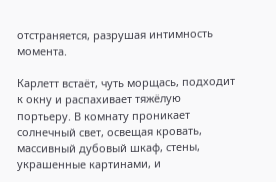отстраняется, разрушая интимность момента.

Карлетт встаёт, чуть морщась, подходит к окну и распахивает тяжёлую портьеру. В комнату проникает солнечный свет, освещая кровать, массивный дубовый шкаф, стены, украшенные картинами, и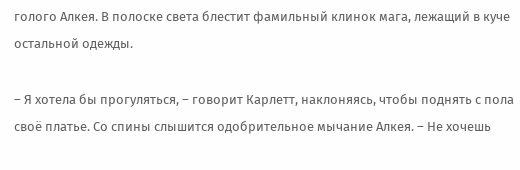голого Алкея. В полоске света блестит фамильный клинок мага, лежащий в куче остальной одежды.

– Я хотела бы прогуляться, – говорит Карлетт, наклоняясь, чтобы поднять с пола своё платье. Со спины слышится одобрительное мычание Алкея. – Не хочешь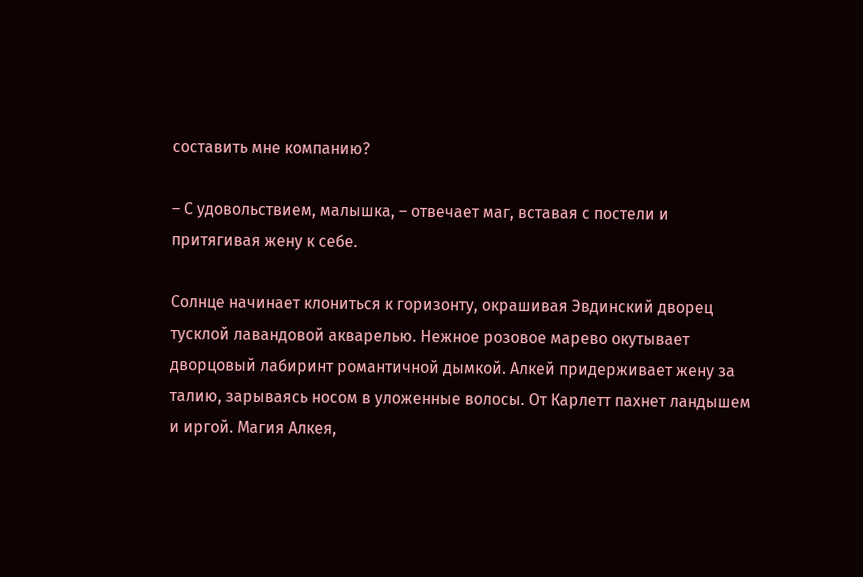составить мне компанию?

– С удовольствием, малышка, – отвечает маг, вставая с постели и притягивая жену к себе.

Солнце начинает клониться к горизонту, окрашивая Эвдинский дворец тусклой лавандовой акварелью. Нежное розовое марево окутывает дворцовый лабиринт романтичной дымкой. Алкей придерживает жену за талию, зарываясь носом в уложенные волосы. От Карлетт пахнет ландышем и иргой. Магия Алкея,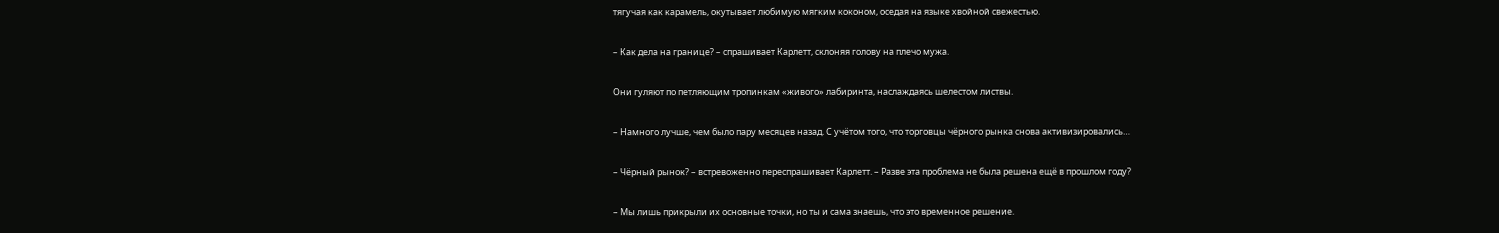тягучая как карамель, окутывает любимую мягким коконом, оседая на языке хвойной свежестью.

– Как дела на границе? – спрашивает Карлетт, склоняя голову на плечо мужа.

Они гуляют по петляющим тропинкам «живого» лабиринта, наслаждаясь шелестом листвы.

– Намного лучше, чем было пару месяцев назад. С учётом того, что торговцы чёрного рынка снова активизировались…

– Чёрный рынок? – встревоженно переспрашивает Карлетт. – Разве эта проблема не была решена ещё в прошлом году?

– Мы лишь прикрыли их основные точки, но ты и сама знаешь, что это временное решение.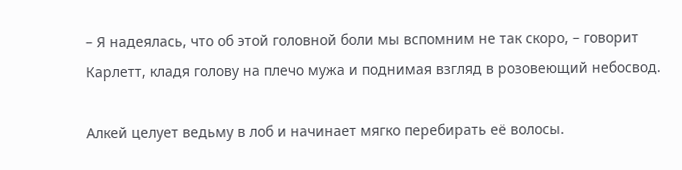– Я надеялась, что об этой головной боли мы вспомним не так скоро, – говорит Карлетт, кладя голову на плечо мужа и поднимая взгляд в розовеющий небосвод.

Алкей целует ведьму в лоб и начинает мягко перебирать её волосы.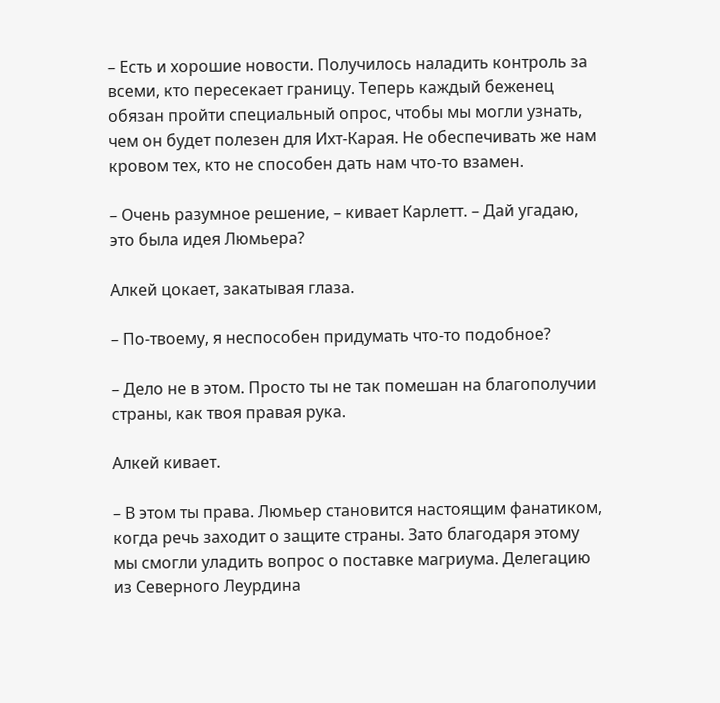– Есть и хорошие новости. Получилось наладить контроль за всеми, кто пересекает границу. Теперь каждый беженец обязан пройти специальный опрос, чтобы мы могли узнать, чем он будет полезен для Ихт-Карая. Не обеспечивать же нам кровом тех, кто не способен дать нам что-то взамен.

– Очень разумное решение, – кивает Карлетт. – Дай угадаю, это была идея Люмьера?

Алкей цокает, закатывая глаза.

– По-твоему, я неспособен придумать что-то подобное?

– Дело не в этом. Просто ты не так помешан на благополучии страны, как твоя правая рука.

Алкей кивает.

– В этом ты права. Люмьер становится настоящим фанатиком, когда речь заходит о защите страны. Зато благодаря этому мы смогли уладить вопрос о поставке магриума. Делегацию из Северного Леурдина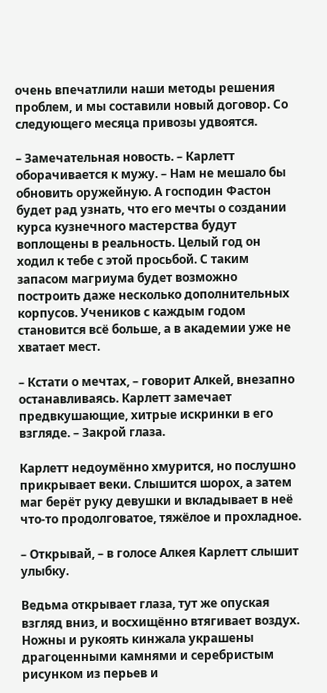очень впечатлили наши методы решения проблем, и мы составили новый договор. Со следующего месяца привозы удвоятся.

– Замечательная новость. – Карлетт оборачивается к мужу. – Нам не мешало бы обновить оружейную. А господин Фастон будет рад узнать, что его мечты о создании курса кузнечного мастерства будут воплощены в реальность. Целый год он ходил к тебе с этой просьбой. С таким запасом магриума будет возможно построить даже несколько дополнительных корпусов. Учеников с каждым годом становится всё больше, а в академии уже не хватает мест.

– Кстати о мечтах, – говорит Алкей, внезапно останавливаясь. Карлетт замечает предвкушающие, хитрые искринки в его взгляде. – Закрой глаза.

Карлетт недоумённо хмурится, но послушно прикрывает веки. Слышится шорох, а затем маг берёт руку девушки и вкладывает в неё что-то продолговатое, тяжёлое и прохладное.

– Открывай, – в голосе Алкея Карлетт слышит улыбку.

Ведьма открывает глаза, тут же опуская взгляд вниз, и восхищённо втягивает воздух. Ножны и рукоять кинжала украшены драгоценными камнями и серебристым рисунком из перьев и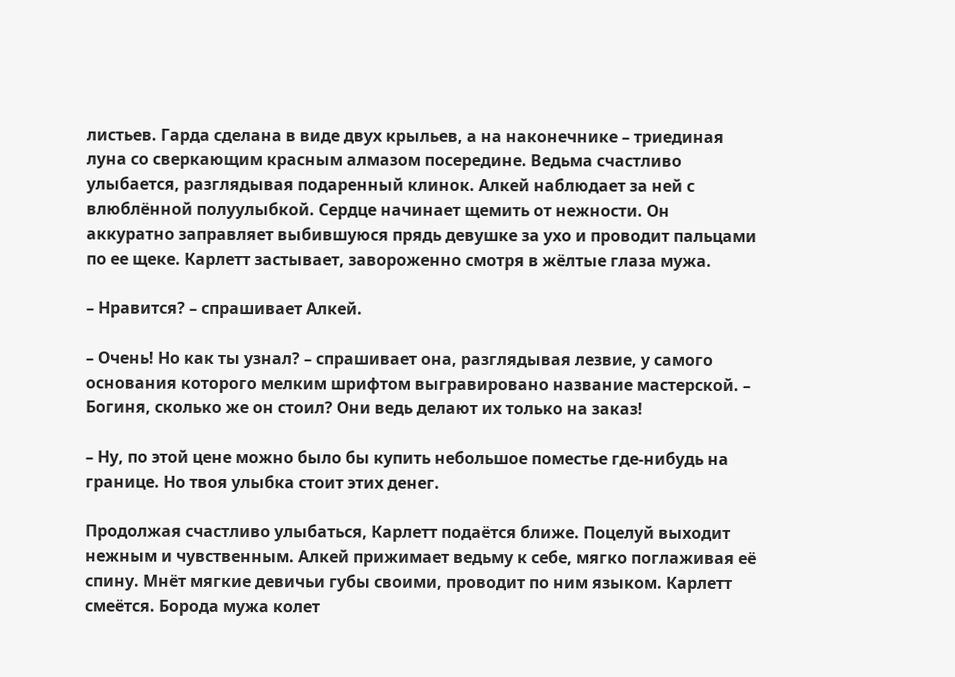листьев. Гарда сделана в виде двух крыльев, а на наконечнике – триединая луна со сверкающим красным алмазом посередине. Ведьма счастливо улыбается, разглядывая подаренный клинок. Алкей наблюдает за ней с влюблённой полуулыбкой. Сердце начинает щемить от нежности. Он аккуратно заправляет выбившуюся прядь девушке за ухо и проводит пальцами по ее щеке. Карлетт застывает, завороженно смотря в жёлтые глаза мужа.

– Нравится? – спрашивает Алкей.

– Очень! Но как ты узнал? – спрашивает она, разглядывая лезвие, у самого основания которого мелким шрифтом выгравировано название мастерской. – Богиня, сколько же он стоил? Они ведь делают их только на заказ!

– Ну, по этой цене можно было бы купить небольшое поместье где-нибудь на границе. Но твоя улыбка стоит этих денег.

Продолжая счастливо улыбаться, Карлетт подаётся ближе. Поцелуй выходит нежным и чувственным. Алкей прижимает ведьму к себе, мягко поглаживая её спину. Мнёт мягкие девичьи губы своими, проводит по ним языком. Карлетт смеётся. Борода мужа колет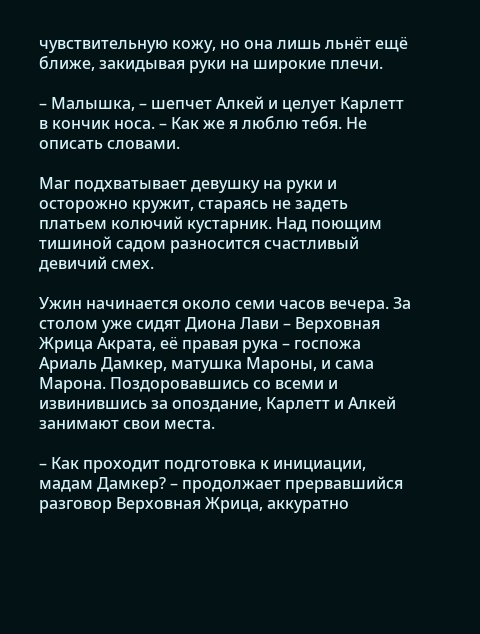чувствительную кожу, но она лишь льнёт ещё ближе, закидывая руки на широкие плечи.

– Малышка, – шепчет Алкей и целует Карлетт в кончик носа. – Как же я люблю тебя. Не описать словами.

Маг подхватывает девушку на руки и осторожно кружит, стараясь не задеть платьем колючий кустарник. Над поющим тишиной садом разносится счастливый девичий смех.

Ужин начинается около семи часов вечера. За столом уже сидят Диона Лави – Верховная Жрица Акрата, её правая рука – госпожа Ариаль Дамкер, матушка Мароны, и сама Марона. Поздоровавшись со всеми и извинившись за опоздание, Карлетт и Алкей занимают свои места.

– Как проходит подготовка к инициации, мадам Дамкер? – продолжает прервавшийся разговор Верховная Жрица, аккуратно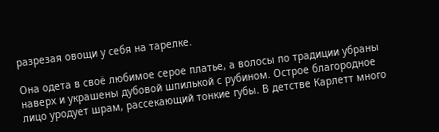разрезая овощи у себя на тарелке.

Она одета в своё любимое серое платье, а волосы по традиции убраны наверх и украшены дубовой шпилькой с рубином. Острое благородное лицо уродует шрам, рассекающий тонкие губы. В детстве Карлетт много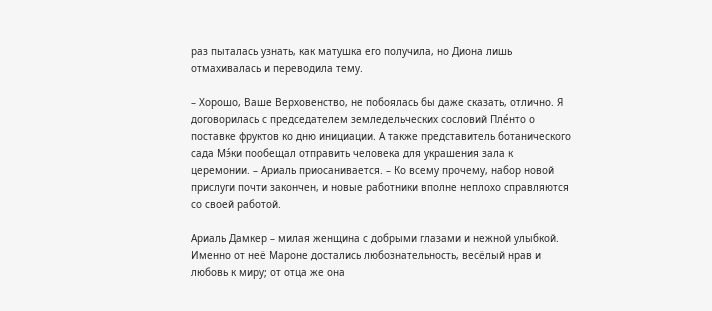раз пыталась узнать, как матушка его получила, но Диона лишь отмахивалась и переводила тему.

– Хорошо, Ваше Верховенство, не побоялась бы даже сказать, отлично. Я договорилась с председателем земледельческих сословий Пле́нто о поставке фруктов ко дню инициации. А также представитель ботанического сада Мэ́ки пообещал отправить человека для украшения зала к церемонии. – Ариаль приосанивается. – Ко всему прочему, набор новой прислуги почти закончен, и новые работники вполне неплохо справляются со своей работой.

Ариаль Дамкер – милая женщина с добрыми глазами и нежной улыбкой. Именно от неё Мароне достались любознательность, весёлый нрав и любовь к миру; от отца же она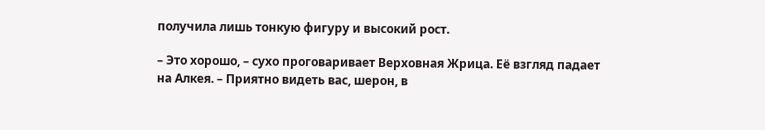получила лишь тонкую фигуру и высокий рост.

– Это хорошо, – сухо проговаривает Верховная Жрица. Её взгляд падает на Алкея. – Приятно видеть вас, шерон, в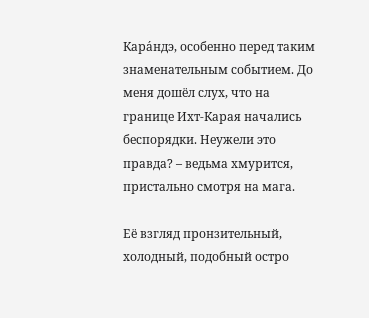Кара́ндэ, особенно перед таким знаменательным событием. До меня дошёл слух, что на границе Ихт-Карая начались беспорядки. Неужели это правда? – ведьма хмурится, пристально смотря на мага.

Её взгляд пронзительный, холодный, подобный остро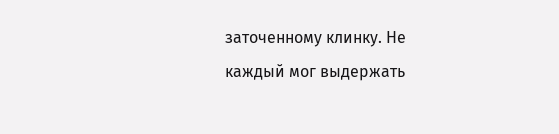заточенному клинку. Не каждый мог выдержать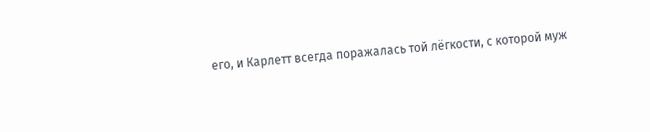его, и Карлетт всегда поражалась той лёгкости, с которой муж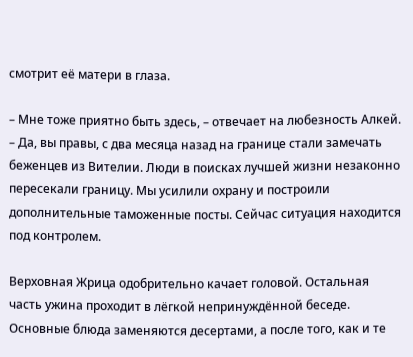смотрит её матери в глаза.

– Мне тоже приятно быть здесь, – отвечает на любезность Алкей. – Да, вы правы, с два месяца назад на границе стали замечать беженцев из Вителии. Люди в поисках лучшей жизни незаконно пересекали границу. Мы усилили охрану и построили дополнительные таможенные посты. Сейчас ситуация находится под контролем.

Верховная Жрица одобрительно качает головой. Остальная часть ужина проходит в лёгкой непринуждённой беседе. Основные блюда заменяются десертами, а после того, как и те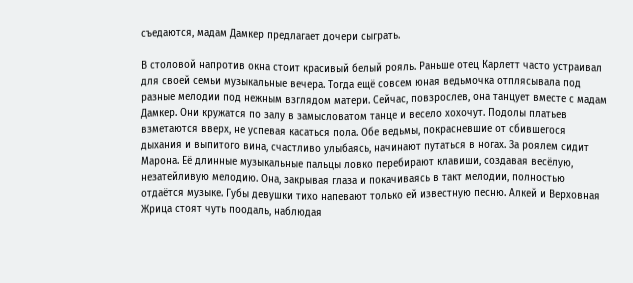съедаются, мадам Дамкер предлагает дочери сыграть.

В столовой напротив окна стоит красивый белый рояль. Раньше отец Карлетт часто устраивал для своей семьи музыкальные вечера. Тогда ещё совсем юная ведьмочка отплясывала под разные мелодии под нежным взглядом матери. Сейчас, повзрослев, она танцует вместе с мадам Дамкер. Они кружатся по залу в замысловатом танце и весело хохочут. Подолы платьев взметаются вверх, не успевая касаться пола. Обе ведьмы, покрасневшие от сбившегося дыхания и выпитого вина, счастливо улыбаясь, начинают путаться в ногах. За роялем сидит Марона. Её длинные музыкальные пальцы ловко перебирают клавиши, создавая весёлую, незатейливую мелодию. Она, закрывая глаза и покачиваясь в такт мелодии, полностью отдаётся музыке. Губы девушки тихо напевают только ей известную песню. Алкей и Верховная Жрица стоят чуть поодаль, наблюдая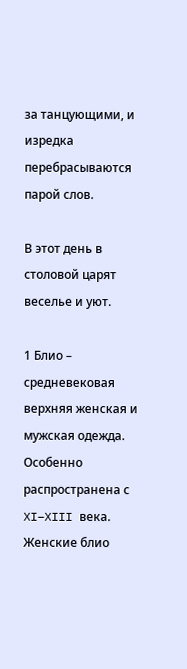за танцующими, и изредка перебрасываются парой слов.

В этот день в столовой царят веселье и уют.

1 Блио – средневековая верхняя женская и мужская одежда. Особенно распространена с XI–XIII века. Женские блио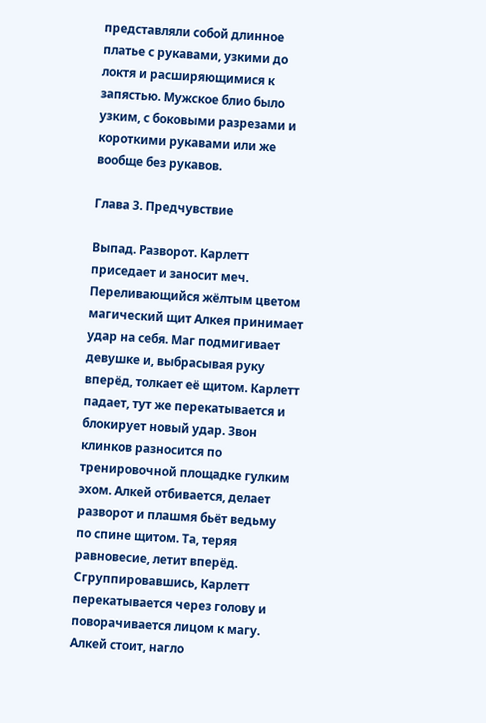представляли собой длинное платье с рукавами, узкими до локтя и расширяющимися к запястью. Мужское блио было узким, с боковыми разрезами и короткими рукавами или же вообще без рукавов.

Глава 3. Предчувствие

Выпад. Разворот. Карлетт приседает и заносит меч. Переливающийся жёлтым цветом магический щит Алкея принимает удар на себя. Маг подмигивает девушке и, выбрасывая руку вперёд, толкает её щитом. Карлетт падает, тут же перекатывается и блокирует новый удар. Звон клинков разносится по тренировочной площадке гулким эхом. Алкей отбивается, делает разворот и плашмя бьёт ведьму по спине щитом. Та, теряя равновесие, летит вперёд. Сгруппировавшись, Карлетт перекатывается через голову и поворачивается лицом к магу. Алкей стоит, нагло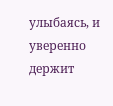улыбаясь, и уверенно держит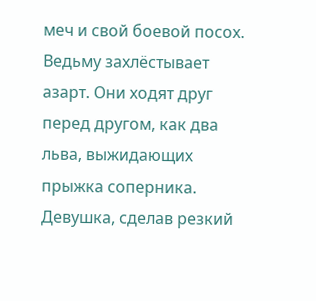меч и свой боевой посох. Ведьму захлёстывает азарт. Они ходят друг перед другом, как два льва, выжидающих прыжка соперника. Девушка, сделав резкий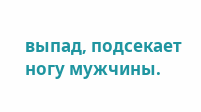выпад, подсекает ногу мужчины.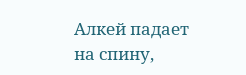Алкей падает на спину,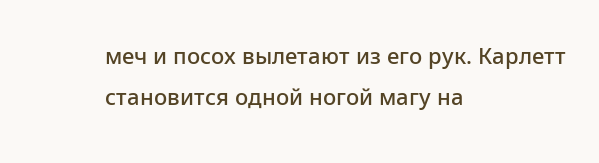меч и посох вылетают из его рук. Карлетт становится одной ногой магу на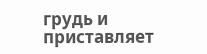грудь и приставляет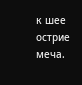к шее острие меча.